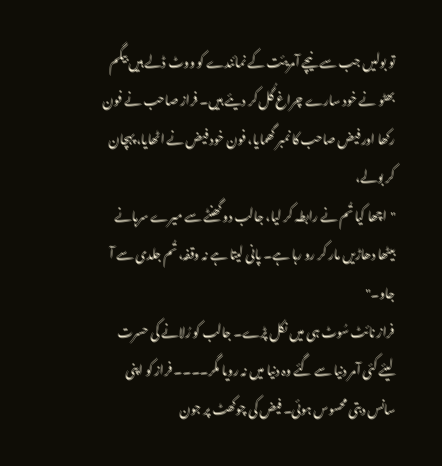تو بولیں جب سے نیچے آمریئت کے نمائندے کو ووٹ ڈلے ہیں بیگم بھٹو نے خود سارے چراغ گُل کر دیئے ہیں۔ فراز صاحب نے فون رکھا اور فیض صاحب کا نمبر گھمایا، فون خود فیض نے اٹھایا، پہچان کر بولے،
"اچھا کیا تُم نے رابطہ کر لیا، جالب دو گھنٹے سے میرے سرہانے بیٹھا دھاڑیں مار کر رو رہا ہے۔ پانی لیتا ہے نہ وقفہ، تُم جلدی سے آ جاو۔"
فراز نائٹ سُوٹ ہی میں نکل پڑے۔ جالب کو رُلانے کی حسرت لیئے کئی آمر دنیا سے گئے وہ دنیا میں نہ رویا مگر۔۔۔۔ فراز کو اپنی سانس دبتی محسوس ہوئی۔ فیض کی چوکھٹ پر جون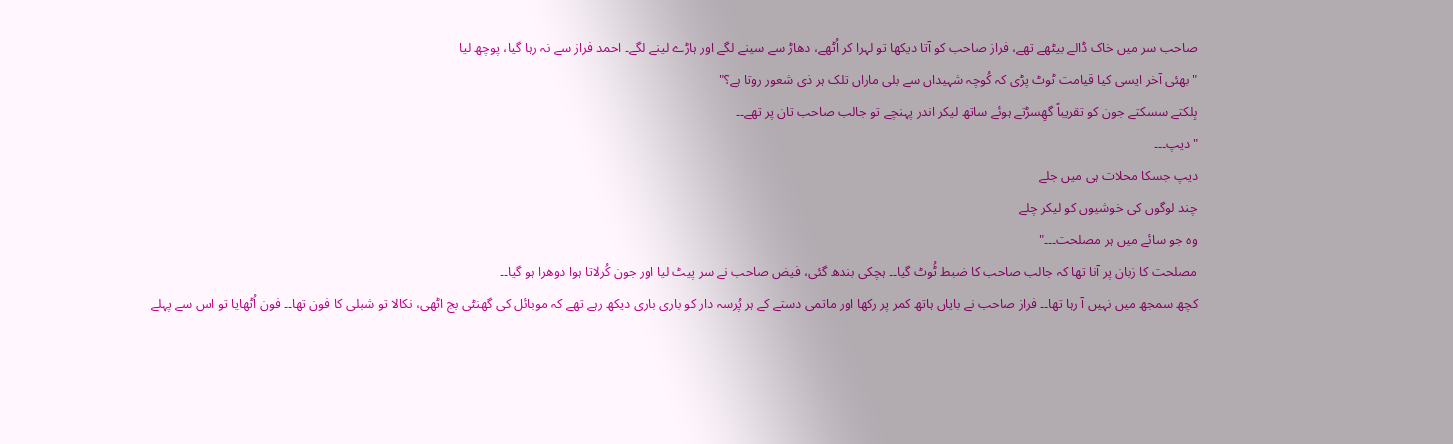صاحب سر میں خاک ڈالے بیٹھے تھے، فراز صاحب کو آتا دیکھا تو لہرا کر اُٹھے، دھاڑ سے سینے لگے اور ہاڑے لینے لگے۔ احمد فراز سے نہ رہا گیا، پوچھ لیا
"بھئی آخر ایسی کیا قیامت ٹوٹ پڑی کہ کُوچہ شہیداں سے بلی ماراں تلک ہر ذی شعور روتا ہے؟"
بِلکتے سسکتے جون کو تقریباً گھِسڑتے ہوئے ساتھ لیکر اندر پہنچے تو جالب صاحب تان پر تھے۔۔
"دیپ۔۔۔
دیپ جسکا محلات ہی میں جلے
چند لوگوں کی خوشیوں کو لیکر چلے
وہ جو سائے میں ہر مصلحت۔۔۔"
مصلحت کا زبان پر آنا تھا کہ جالب صاحب کا ضبط ٹُوٹ گیا۔۔ ہچکی بندھ گئی، فیض صاحب نے سر پیٹ لیا اور جون کُرلاتا ہوا دوھرا ہو گیا۔۔
کچھ سمجھ میں نہیں آ رہا تھا۔۔ فراز صاحب نے بایاں ہاتھ کمر پر رکھا اور ماتمی دستے کے ہر پُرسہ دار کو باری باری دیکھ رہے تھے کہ موبائل کی گھنٹی بج اٹھی، نکالا تو شبلی کا فون تھا۔۔ فون اُٹھایا تو اس سے پہلے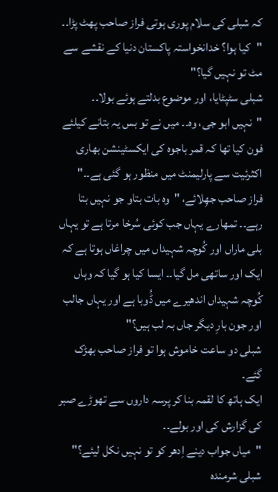کہ شبلی کی سلام پوری ہوتی فراز صاحب پھٹ پڑا۔۔
"کیا ہوا؟ خدانخواستہ پاکستان دنیا کے نقشے سے مٹ تو نہیں گیا؟"
شبلی سٹپٹایا، اور موضوع بدلتے ہوئے بولا۔۔
"نہیں ابو جی، وہ۔۔ میں نے تو بس یہ بتانے کیلئے فون کیا تھا کہ قمر باجوہ کی ایکسٹینشن بھاری اکثرئیت سے پارلیمنٹ میں منظور ہو گئی ہے۔۔"
فراز صاحب جھِلائے، "وہ بات بتاو جو نہیں بتا رہے۔۔ تمھارے یہاں جب کوئی سُرخا مرتا ہے تو یہاں بلی ماراں اور کُوچہ شہیداں میں چراغاں ہوتا ہے کہ ایک اور ساتھی مل گیا۔۔ ایسا کیا ہو گیا کہ وہاں کُوچہ شہیداں اندھیرے میں ڈُوبا ہے اور یہاں جالب اور جون بارِ دیگر جاں بہ لب ہیں؟"
شبلی دو ساعت خاموش ہوا تو فراز صاحب بھڑک گئے۔
ایک ہاتھ کا لقمہ بنا کر پرسہ داروں سے تھوڑے صبر کی گزارش کی اور بولے۔۔
"میاں جواب دینے اِدھر کو تو نہیں نکل لیئے؟"
شبلی شرمندہ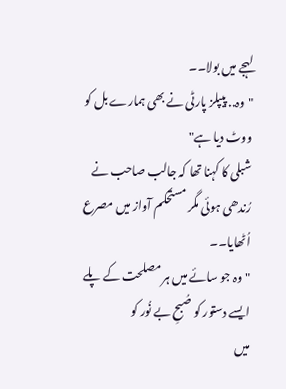لہجے میں بولا۔۔
"وہ.. پیپلز پارٹی نے بھی ہمارے بل کو ووٹ دیا ہے"
شبلی کا کہنا تھا کہ جالب صاحب نے رُندھی ہوئی مگر مستحکم آواز میں مصرع اُٹھایا۔۔
"وہ جو سائے میں ہر مصلحت کے پلے
ایسے دستور کو صُبحِ بے نُور کو
میں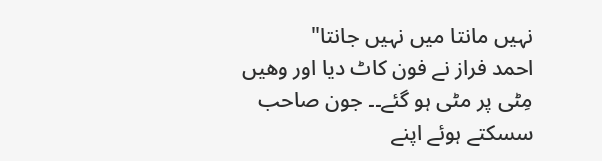نہیں مانتا میں نہیں جانتا"
احمد فراز نے فون کاٹ دیا اور وھیں مِٹی پر مٹی ہو گئے۔۔ جون صاحب سسکتے ہوئے اپنے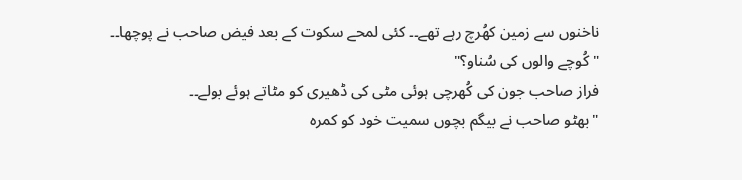ناخنوں سے زمین کھُرچ رہے تھے۔۔ کئی لمحے سکوت کے بعد فیض صاحب نے پوچھا۔۔
"کُوچے والوں کی سُناو؟"
فراز صاحب جون کی کُھرچی ہوئی مٹی کی ڈھیری کو مٹاتے ہوئے بولے۔۔
"بھٹو صاحب نے بیگم بچوں سمیت خود کو کمرہ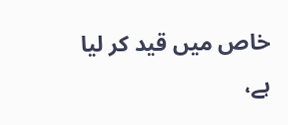خاص میں قید کر لیا ہے،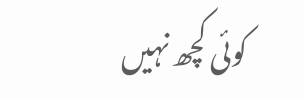کوئی کچھ نہیں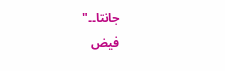جانتا۔۔"
فیض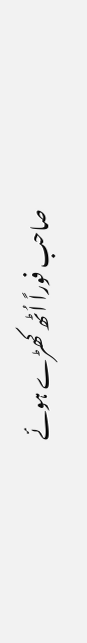صاحب فوراً اُٹھ کھڑے ہوئے